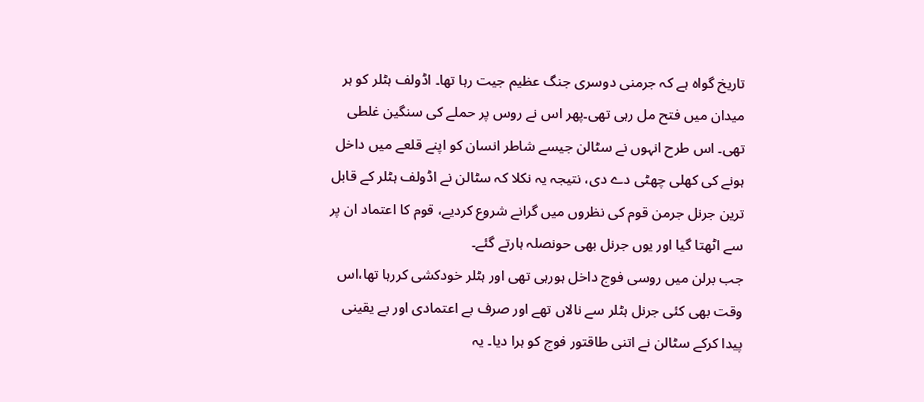تاریخ گواہ ہے کہ جرمنی دوسری جنگ عظیم جیت رہا تھا۔ اڈولف ہٹلر کو ہر میدان میں فتح مل رہی تھی۔پھر اس نے روس پر حملے کی سنگین غلطی تھی۔ اس طرح انہوں نے سٹالن جیسے شاطر انسان کو اپنے قلعے میں داخل ہونے کی کھلی چھٹی دے دی، نتیجہ یہ نکلا کہ سٹالن نے اڈولف ہٹلر کے قابل ترین جرنل جرمن قوم کی نظروں میں گرانے شروع کردیے، قوم کا اعتماد ان پر سے اٹھتا گیا اور یوں جرنل بھی حونصلہ ہارتے گئے۔
جب برلن میں روسی فوج داخل ہورہی تھی اور ہٹلر خودکشی کررہا تھا،اس وقت بھی کئی جرنل ہٹلر سے نالاں تھے اور صرف بے اعتمادی اور بے یقینی پیدا کرکے سٹالن نے اتنی طاقتور فوج کو ہرا دیا۔ یہ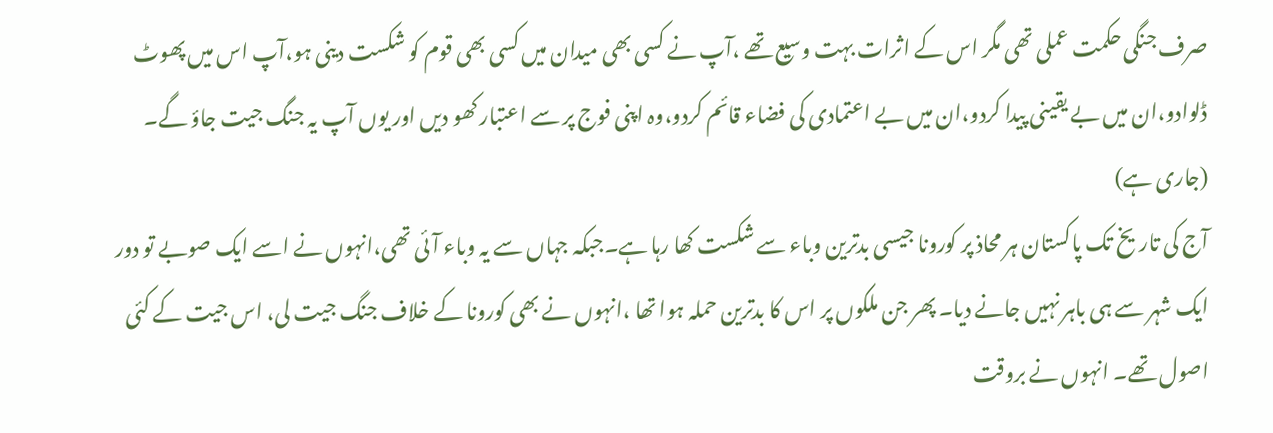صرف جنگی حکمت عملی تھی مگر اس کے اثرات بہت وسیع تھے ،آپ نے کسی بھی میدان میں کسی بھی قوم کو شکست دینی ہو،آپ اس میں پھوٹ ڈلوادو،ان میں بے یقینی پیدا کردو،ان میں بے اعتمادی کی فضاء قائم کردو،وہ اپنی فوج پر سے اعتبار کھو دیں اور یوں آپ یہ جنگ جیت جاؤ گے۔
(جاری ہے)
آج کی تاریخ تک پاکستان ہر محاذ پر کورونا جیسی بدترین وباء سے شکست کھا رہا ہے۔جبکہ جہاں سے یہ وباء آئی تھی،انہوں نے اسے ایک صوبے تو دور ایک شہر سے ہی باہر نہیں جانے دیا۔ پھر جن ملکوں پر اس کا بدترین حملہ ہوا تھا ،انہوں نے بھی کورونا کے خلاف جنگ جیت لی، اس جیت کے کئی اصول تھے۔ انہوں نے بروقت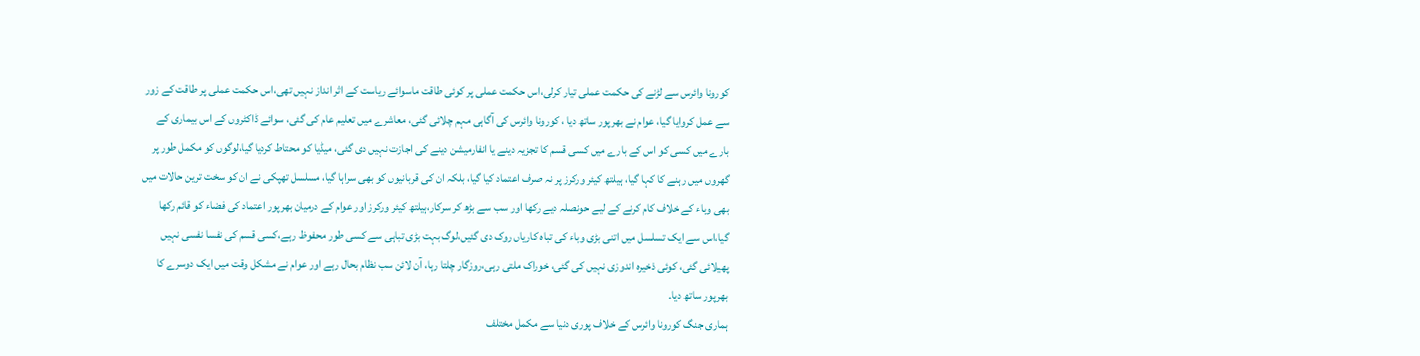کورونا وائرس سے لڑنے کی حکمت عملی تیار کرلی،اس حکمت عملی پر کوئی طاقت ماسوائے ریاست کے اثر انداز نہیں تھی،اس حکمت عملی پر طاقت کے زور سے عمل کروایا گیا، عوام نے بھرپور ساتھ دیا ، کورونا وائرس کی آگاہی مہم چلائی گئی، معاشرے میں تعلیم عام کی گئی، سوائے ڈاکٹروں کے اس بیماری کے بارے میں کسی کو اس کے بارے میں کسی قسم کا تجزیہ دینے یا انفارمیشن دینے کی اجازت نہیں دی گئی، میڈیا کو محتاط کردیا گیا،لوگوں کو مکمل طور پر گھروں میں رہنے کا کہا گیا، ہیلتھ کیئر ورکرز پر نہ صرف اعتماد کیا گیا، بلکہ ان کی قربانیوں کو بھی سراہا گیا، مسلسل تھپکی نے ان کو سخت ترین حالات میں بھی وباء کے خلاف کام کرنے کے لیے حونصلہ دیے رکھا اور سب سے بڑھ کر سرکار،ہیلتھ کیئر ورکرز اور عوام کے درمیان بھرپور اعتماد کی فضاء کو قائم رکھا گیا،اس سے ایک تسلسل میں اتنی بڑی وباء کی تباہ کاریاں روک دی گئیں،لوگ بہت بڑی تباہی سے کسی طور محفوظ رہے،کسی قسم کی نفسا نفسی نہیں پھیلائی گئی، کوئی ذخیرہ اندوزی نہیں کی گئی، خوراک ملتی رہی،روزگار چلتا رہا، آن لائن سب نظام بحال رہے اور عوام نے مشکل وقت میں ایک دوسرے کا بھرپور ساتھ دیا۔
ہماری جنگ کورونا وائرس کے خلاف پوری دنیا سے مکمل مختلف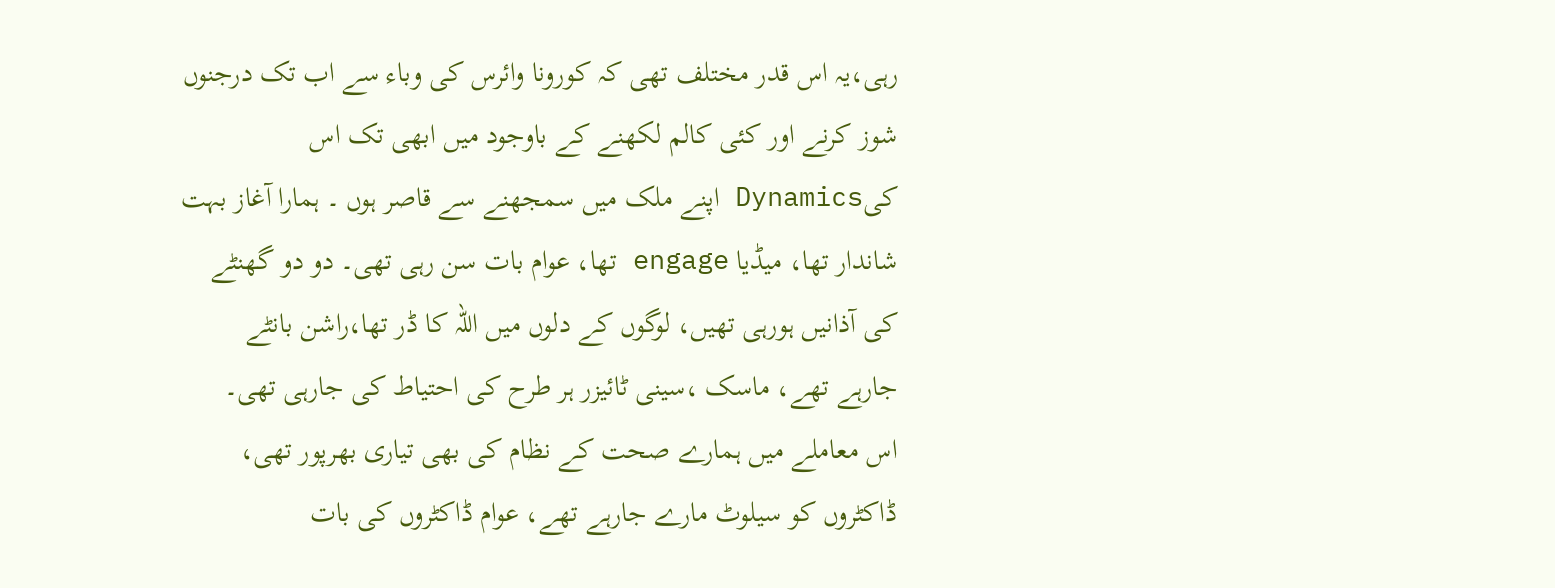رہی،یہ اس قدر مختلف تھی کہ کورونا وائرس کی وباء سے اب تک درجنوں شوز کرنے اور کئی کالم لکھنے کے باوجود میں ابھی تک اس کیDynamics اپنے ملک میں سمجھنے سے قاصر ہوں ۔ ہمارا آغاز بہت شاندار تھا، میڈیا engage تھا، عوام بات سن رہی تھی۔ دو دو گھنٹے کی آذانیں ہورہی تھیں، لوگوں کے دلوں میں اللہ کا ڈر تھا،راشن بانٹے جارہے تھے، ماسک ،سینی ٹائیزر ہر طرح کی احتیاط کی جارہی تھی۔
اس معاملے میں ہمارے صحت کے نظام کی بھی تیاری بھرپور تھی، ڈاکٹروں کو سیلوٹ مارے جارہے تھے، عوام ڈاکٹروں کی بات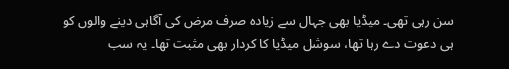سن رہی تھی۔ میڈیا بھی جہال سے زیادہ صرف مرض کی آگاہی دینے والوں کو ہی دعوت دے رہا تھا، سوشل میڈیا کا کردار بھی مثبت تھا۔ یہ سب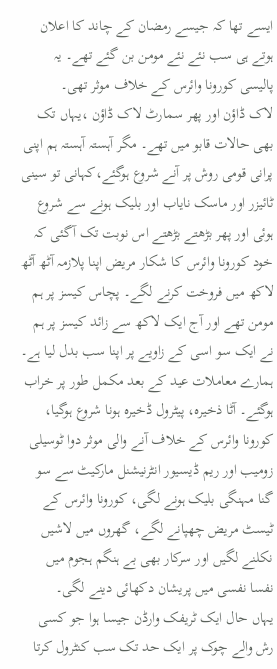ایسے تھا کہ جیسے رمضان کے چاند کا اعلان ہوتے ہی سب نئے نئے مومن بن گئے تھے۔ یہ پالیسی کورونا وائرس کے خلاف موثر تھی۔
لاک ڈاؤن اور پھر سمارٹ لاک ڈاؤن ،یہاں تک بھی حالات قابو میں تھے۔ مگر آہستہ آہستہ ہم اپنی پرانی قومی روش پر آنے شروع ہوگئے،کہانی تو سینی ٹائیزر اور ماسک نایاب اور بلیک ہونے سے شروع ہوئی اور پھر بڑھتے بڑھتے اس نوبت تک آگئی کہ خود کورونا وائرس کا شکار مریض اپنا پلازمہ آٹھ آٹھ لاکھ میں فروخت کرنے لگے۔ پچاس کیسز پر ہم مومن تھے اور آج ایک لاکھ سے زائد کیسز پر ہم نے ایک سو اسی کے زاویے پر اپنا سب بدل لیا ہے۔
ہمارے معاملات عید کے بعد مکمل طور پر خراب ہوگئے۔ آٹا ذخیرہ، پیٹرول ڈخیرہ ہونا شروع ہوگیا، کورونا وائرس کے خلاف آنے والی موثر دوا ٹوسیلی زومیب اور ریم ڈیسیور انٹرنیشنل مارکیٹ سے سو گنا مہنگی بلیک ہونے لگی، کورونا وائرس کے ٹیسٹ مریض چھپانے لگے، گھروں میں لاشیں نکلنے لگیں اور سرکار بھی بے ہنگم ہجوم میں نفسا نفسی میں پریشان دکھائی دینے لگی۔
یہاں حال ایک ٹریفک وارڈن جیسا ہوا جو کسی رش والے چوک پر ایک حد تک سب کنٹرول کرتا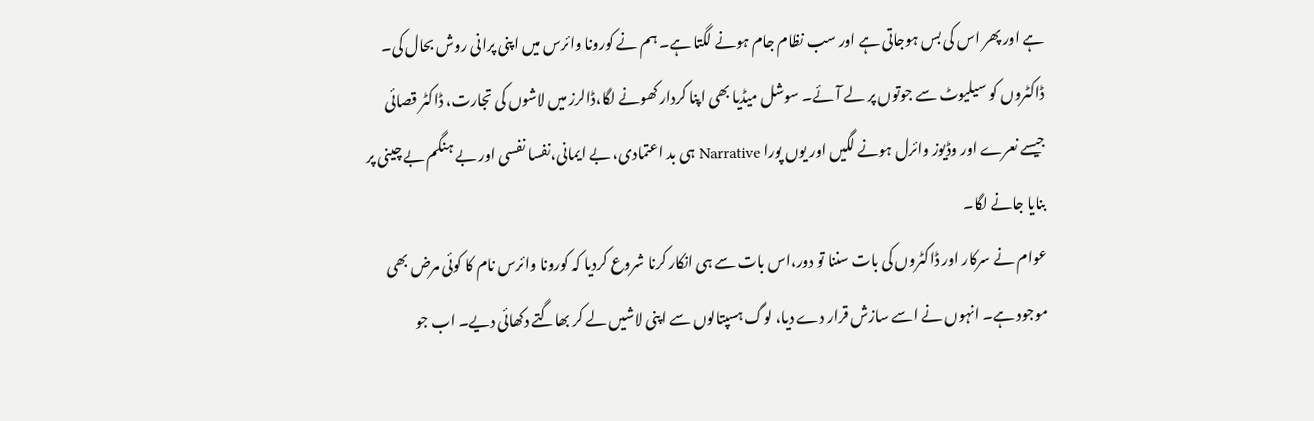ہے اور پھر اس کی بس ہوجاتی ہے اور سب نظام جام ہونے لگتا ہے۔ ہم نے کورونا وائرس میں اپنی پرانی روش بحال کی۔ ڈاکٹروں کو سیلیوٹ سے جوتوں پر لے آئے۔ سوشل میڈیا بھی اپنا کردار کھونے لگا،ڈالرز میں لاشوں کی تجارت، ڈاکٹر قصائی جیسے نعرے اور وڈیوز وائرل ہونے لگیں اور یوں پورا Narrative ہی بد اعتمادی، بے ایمانی،نفسا نفسی اور بے ہنگم بے چینی پر بنایا جانے لگا۔
عوام نے سرکار اور ڈاکٹروں کی بات سننا تو دور،اس بات سے ہی انکار کرنا شروع کردیا کہ کورونا وائرس نام کا کوئی مرض بھی موجود ہے۔ انہوں نے اسے سازش قرار دے دیا، لوگ ہسپتالوں سے اپنی لاشیں لے کر بھاگتے دکھائی دیے۔ اب جو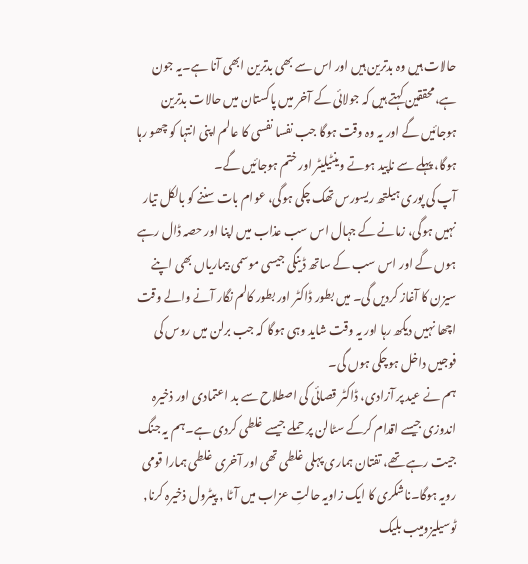حالات ہیں وہ بدترین ہیں اور اس سے بھی بدترین ابھی آنا ہے۔یہ جون ہے،محققین کہتے ہیں کہ جولائی کے آخر میں پاکستان میں حالات بدترین ہوجائیں گے اور یہ وہ وقت ہوگا جب نفسا نفسی کا عالم اپنی انتہا کو چھو رہا ہوگا، پہلے سے ناپید ہوتے وینٹیلیٹر اور ختم ہوجائیں گے۔
آپ کی پوری ہیلتھ ریسورس تھک چکی ہوگی، عوام بات سننے کو بالکل تیار نہیں ہوگی، زمانے کے جہال اس سب عذاب میں اپنا اور حصہ ڈال رہے ہوں گے اور اس سب کے ساتھ ڈینگی جیسی موسمی بیماریاں بھی اپنے سیزن کا آغاز کردیں گی۔ میں بطور ڈاکٹر اور بطور کالم نگار آنے والے وقت اچھا نہیں دیکھ رہا اور یہ وقت شاید وہی ہوگا کہ جب برلن میں روس کی فوجیں داخل ہوچکی ہوں گی۔
ہم نے عید پر آزادی، ڈاکٹر قصائی کی اصطلاح سے بد اعتمادی اور ذخیرہ اندوزی جیسے اقدام کرکے سٹالن پر حملے جیسے غلطی کردی ہے۔ہم یہ جنگ جیت رہے تھے، تفتان ہماری پہلی غلطی تھی اور آخری غلطی ہمارا قومی رویہ ہوگا۔ناشکری کا ایک زاویہ حالتِ عزاب میں آٹا , پیٹرول ذخیرہ کرنا, ٹوسیلیزومیب بلیک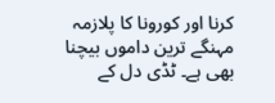کرنا اور کورونا کا پلازمہ مہنگے ترین داموں بیچنا بھی ہے۔ ٹڈی دل کے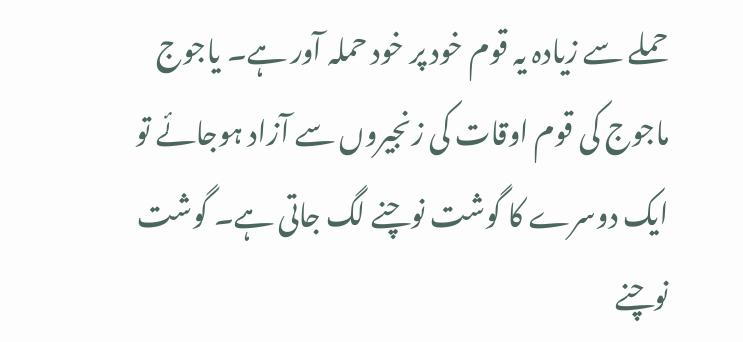حملے سے زیادہ یہ قوم خود پر خود حملہ آور ہے۔ یاجوج ماجوج کی قوم اوقات کی زنجیروں سے آزاد ہوجائے تو ایک دوسرے کا گوشت نوچنے لگ جاتی ہے۔ گوشت نوچنے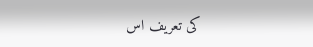کی تعریف اس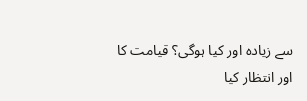سے زیادہ اور کیا ہوگی؟ قیامت کا اور انتظار کیا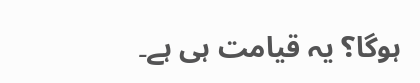ہوگا؟ یہ قیامت ہی ہے۔